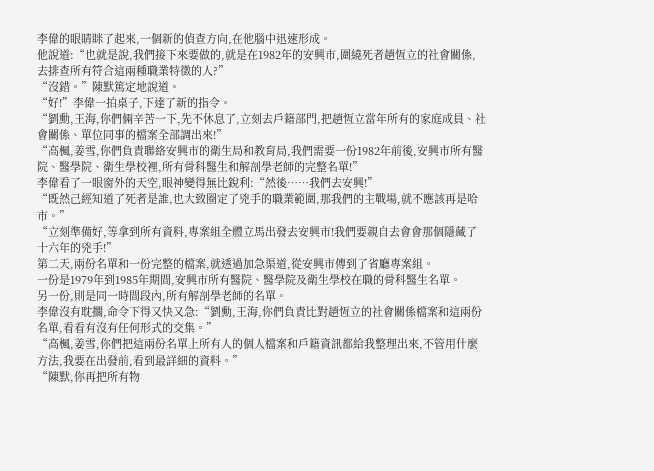李偉的眼睛眯了起來,一個新的偵查方向,在他腦中迅速形成。
他說道:“也就是說,我們接下來要做的,就是在1982年的安興市,圍繞死者趙恆立的社會關係,去排查所有符合這兩種職業特徵的人?”
“沒錯。”陳默篤定地說道。
“好!”李偉一拍桌子,下達了新的指令。
“劉勳,王海,你們倆辛苦一下,先不休息了,立刻去戶籍部門,把趙恆立當年所有的家庭成員、社會關係、單位同事的檔案全部調出來!”
“高楓,姜雪,你們負責聯絡安興市的衛生局和教育局,我們需要一份1982年前後,安興市所有醫院、醫學院、衛生學校裡,所有骨科醫生和解剖學老師的完整名單!”
李偉看了一眼窗外的天空,眼神變得無比銳利:“然後……我們去安興!”
“既然己經知道了死者是誰,也大致圈定了兇手的職業範圍,那我們的主戰場,就不應該再是哈市。”
“立刻準備好,等拿到所有資料,專案組全體立馬出發去安興市!我們要親自去會會那個隱藏了十六年的兇手!”
第二天,兩份名單和一份完整的檔案,就透過加急渠道,從安興市傳到了省廳專案組。
一份是1979年到1985年期間,安興市所有醫院、醫學院及衛生學校在職的骨科醫生名單。
另一份,則是同一時間段內,所有解剖學老師的名單。
李偉沒有耽擱,命令下得又快又急:“劉勳,王海,你們負責比對趙恆立的社會關係檔案和這兩份名單,看看有沒有任何形式的交集。”
“高楓,姜雪,你們把這兩份名單上所有人的個人檔案和戶籍資訊都給我整理出來,不管用什麼方法,我要在出發前,看到最詳細的資料。”
“陳默,你再把所有物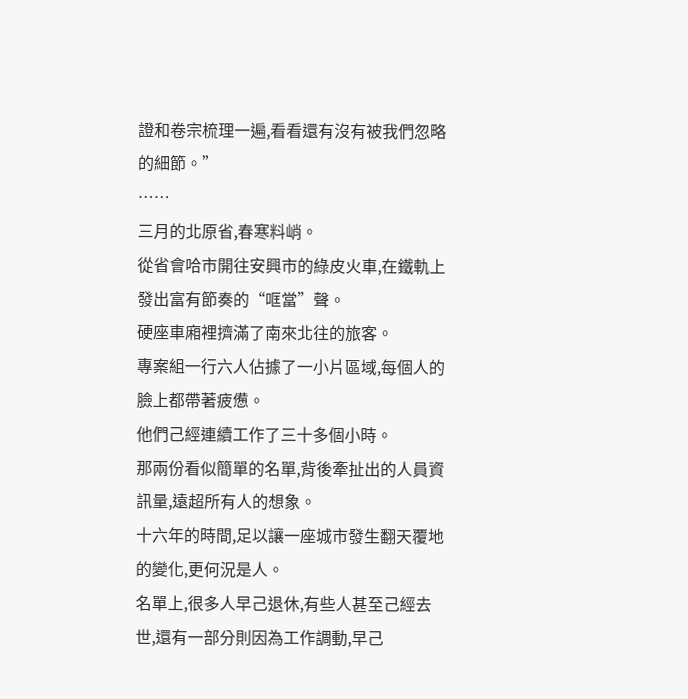證和卷宗梳理一遍,看看還有沒有被我們忽略的細節。”
……
三月的北原省,春寒料峭。
從省會哈市開往安興市的綠皮火車,在鐵軌上發出富有節奏的“哐當”聲。
硬座車廂裡擠滿了南來北往的旅客。
專案組一行六人佔據了一小片區域,每個人的臉上都帶著疲憊。
他們己經連續工作了三十多個小時。
那兩份看似簡單的名單,背後牽扯出的人員資訊量,遠超所有人的想象。
十六年的時間,足以讓一座城市發生翻天覆地的變化,更何況是人。
名單上,很多人早己退休,有些人甚至己經去世,還有一部分則因為工作調動,早己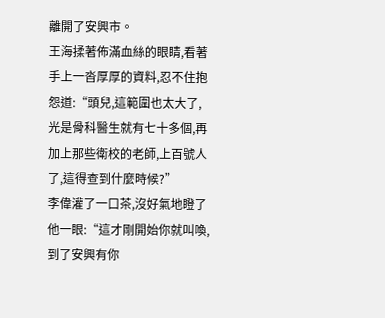離開了安興市。
王海揉著佈滿血絲的眼睛,看著手上一沓厚厚的資料,忍不住抱怨道:“頭兒,這範圍也太大了,光是骨科醫生就有七十多個,再加上那些衛校的老師,上百號人了,這得查到什麼時候?”
李偉灌了一口茶,沒好氣地瞪了他一眼:“這才剛開始你就叫喚,到了安興有你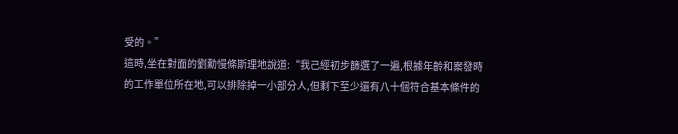受的。”
這時,坐在對面的劉勳慢條斯理地說道:“我己經初步篩選了一遍,根據年齡和案發時的工作單位所在地,可以排除掉一小部分人,但剩下至少還有八十個符合基本條件的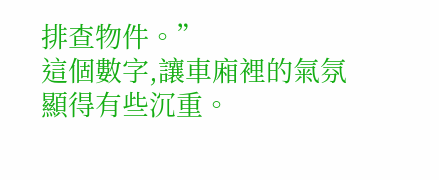排查物件。”
這個數字,讓車廂裡的氣氛顯得有些沉重。